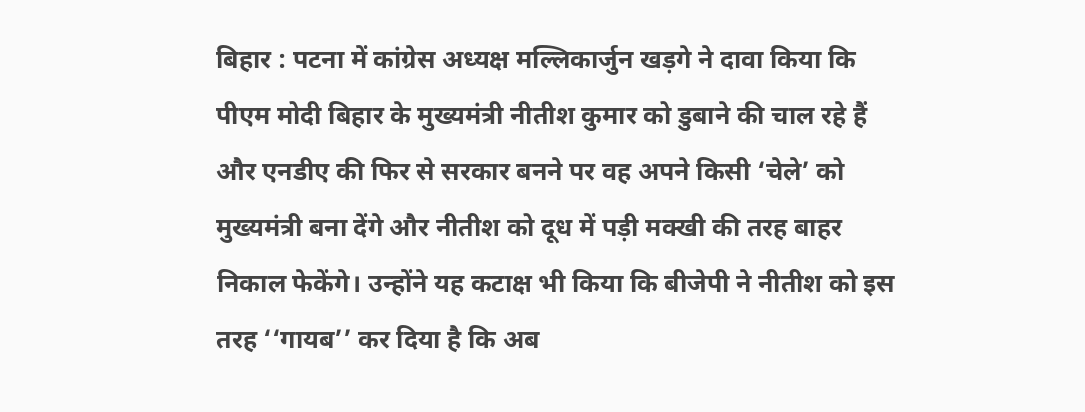बिहार : पटना में कांग्रेस अध्यक्ष मल्लिकार्जुन खड़गे ने दावा किया कि पीएम मोदी बिहार के मुख्यमंत्री नीतीश कुमार को डुबाने की चाल रहे हैं और एनडीए की फिर से सरकार बनने पर वह अपने किसी ‘चेले’ को मुख्यमंत्री बना देंगे और नीतीश को दूध में पड़ी मक्खी की तरह बाहर निकाल फेकेंगे। उन्होंने यह कटाक्ष भी किया कि बीजेपी ने नीतीश को इस तरह ‘‘गायब’’ कर दिया है कि अब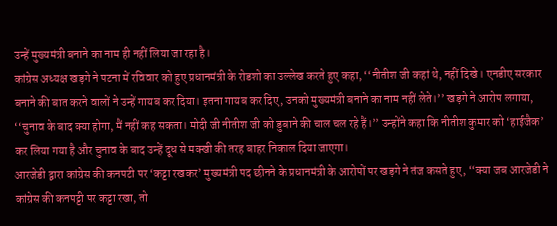उन्हें मुख्यमंत्री बनाने का नाम ही नहीं लिया जा रहा है।
कांग्रेस अध्यक्ष खड़गे ने पटना में रविवार को हुए प्रधानमंत्री के रोडशो का उल्लेख करते हुए कहा, ‘‘नीतीश जी कहां थे, नहीं दिखे। एनडीए सरकार बनाने की बात करने वालों ने उन्हें गायब कर दिया। इतना गायब कर दिए, उनको मुख्यमंत्री बनाने का नाम नहीं लेते।’’ खड़गे ने आरोप लगाया, ‘‘चुनाव के बाद क्या होगा, मैं नहीं कह सकता। मोदी जी नीतीश जी को डुबाने की चाल चल रहे हैं।’’ उन्होंने कहा कि नीतीश कुमार को ‘हाईजैक’ कर लिया गया है और चुनाव के बाद उन्हें दूध से मक्खी की तरह बाहर निकाल दिया जाएगा।
आरजेडी द्वारा कांग्रेस की कनपटी पर ‘कट्टा रखकर’ मुख्यमंत्री पद छीनने के प्रधानमंत्री के आरोपों पर खड़गे ने तंज कसते हुए, ‘‘क्या जब आरजेडी ने कांग्रेस की कनपट्टी पर कट्टा रखा, तो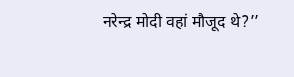नरेन्द्र मोदी वहां मौजूद थे?’’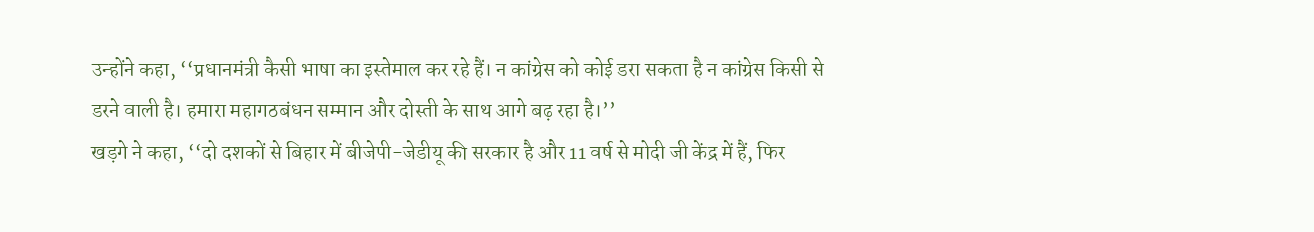उन्होंने कहा, ‘‘प्रधानमंत्री कैसी भाषा का इस्तेमाल कर रहे हैं। न कांग्रेस को कोई डरा सकता है न कांग्रेस किसी से डरने वाली है। हमारा महागठबंधन सम्मान और दोस्ती के साथ आगे बढ़ रहा है।’’
खड़गे ने कहा, ‘‘दो दशकों से बिहार में बीजेपी-जेडीयू की सरकार है और 11 वर्ष से मोदी जी केंद्र में हैं, फिर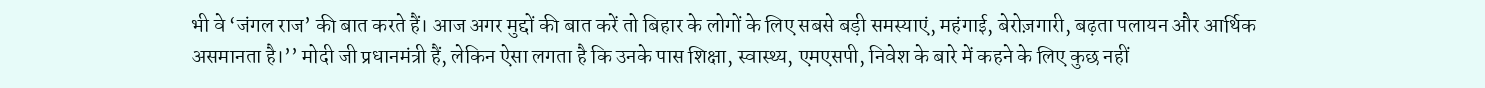भी वे ‘जंगल राज’ की बात करते हैं। आज अगर मुद्दों की बात करें तो बिहार के लोगों के लिए सबसे बड़ी समस्याएं, महंगाई, बेरोज़गारी, बढ़ता पलायन और आर्थिक असमानता है।’’ मोदी जी प्रधानमंत्री हैं, लेकिन ऐसा लगता है कि उनके पास शिक्षा, स्वास्थ्य, एमएसपी, निवेश के बारे में कहने के लिए कुछ नहीं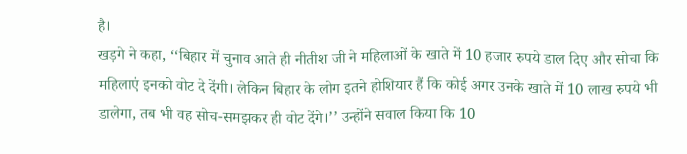है।
खड़गे ने कहा, ‘‘बिहार में चुनाव आते ही नीतीश जी ने महिलाओं के खाते में 10 हजार रुपये डाल दिए और सोचा कि महिलाएं इनको वोट दे देंगी। लेकिन बिहार के लोग इतने होशियार हैं कि कोई अगर उनके खाते में 10 लाख रुपये भी डालेगा, तब भी वह सोच-समझकर ही वोट देंगे।’’ उन्होंने सवाल किया कि 10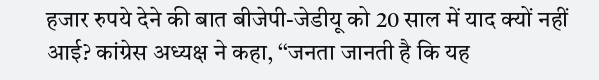हजार रुपये देने की बात बीजेपी-जेडीयू को 20 साल में याद क्यों नहीं आई? कांग्रेस अध्यक्ष ने कहा, ‘‘जनता जानती है कि यह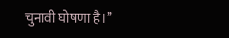चुनावी घोषणा है।’’